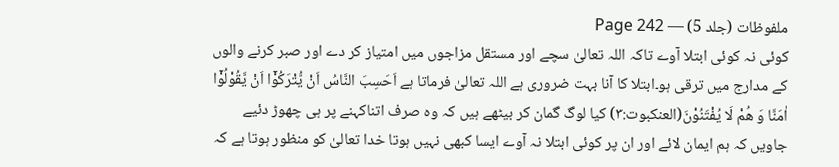ملفوظات (جلد 5) — Page 242
کوئی نہ کوئی ابتلا آوے تاکہ اللہ تعالیٰ سچے اور مستقل مزاجوں میں امتیاز کر دے اور صبر کرنے والوں کے مدارج میں ترقی ہو۔ابتلا کا آنا بہت ضروری ہے اللہ تعالیٰ فرماتا ہے اَحَسِبَ النَّاسُ اَنْ يُّتْرَكُوْۤا اَنْ يَّقُوْلُوْۤا اٰمَنَّا وَ هُمْ لَا يُفْتَنُوْنَ(العنکبوت:۳) کیا لوگ گمان کر بیٹھے ہیں کہ وہ صرف اتناکہنے پر ہی چھوڑ دئیے جاویں کہ ہم ایمان لائے اور ان پر کوئی ابتلا نہ آوے ایسا کبھی نہیں ہوتا خدا تعالیٰ کو منظور ہوتا ہے کہ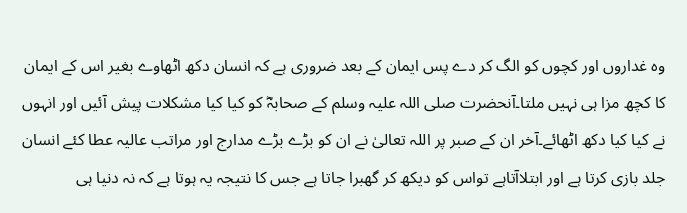وہ غداروں اور کچوں کو الگ کر دے پس ایمان کے بعد ضروری ہے کہ انسان دکھ اٹھاوے بغیر اس کے ایمان کا کچھ مزا ہی نہیں ملتا۔آنحضرت صلی اللہ علیہ وسلم کے صحابہؓ کو کیا کیا مشکلات پیش آئیں اور انہوں نے کیا کیا دکھ اٹھائے۔آخر ان کے صبر پر اللہ تعالیٰ نے ان کو بڑے بڑے مدارج اور مراتب عالیہ عطا کئے انسان جلد بازی کرتا ہے اور ابتلاآتاہے تواس کو دیکھ کر گھبرا جاتا ہے جس کا نتیجہ یہ ہوتا ہے کہ نہ دنیا ہی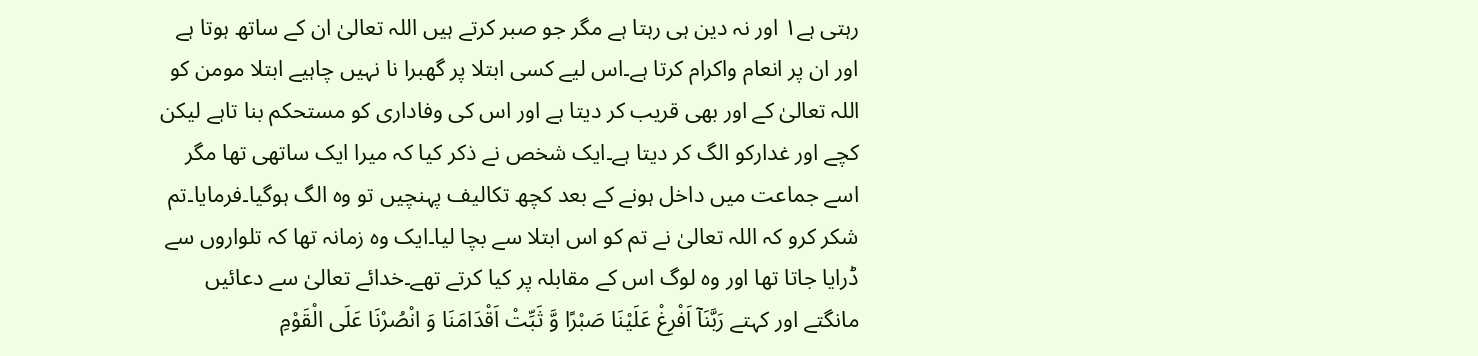رہتی ہے۱ اور نہ دین ہی رہتا ہے مگر جو صبر کرتے ہیں اللہ تعالیٰ ان کے ساتھ ہوتا ہے اور ان پر انعام واکرام کرتا ہے۔اس لیے کسی ابتلا پر گھبرا نا نہیں چاہیے ابتلا مومن کو اللہ تعالیٰ کے اور بھی قریب کر دیتا ہے اور اس کی وفاداری کو مستحکم بنا تاہے لیکن کچے اور غدارکو الگ کر دیتا ہے۔ایک شخص نے ذکر کیا کہ میرا ایک ساتھی تھا مگر اسے جماعت میں داخل ہونے کے بعد کچھ تکالیف پہنچیں تو وہ الگ ہوگیا۔فرمایا۔تم شکر کرو کہ اللہ تعالیٰ نے تم کو اس ابتلا سے بچا لیا۔ایک وہ زمانہ تھا کہ تلواروں سے ڈرایا جاتا تھا اور وہ لوگ اس کے مقابلہ پر کیا کرتے تھے۔خدائے تعالیٰ سے دعائیں مانگتے اور کہتے رَبَّنَاۤ اَفْرِغْ عَلَيْنَا صَبْرًا وَّ ثَبِّتْ اَقْدَامَنَا وَ انْصُرْنَا عَلَى الْقَوْمِ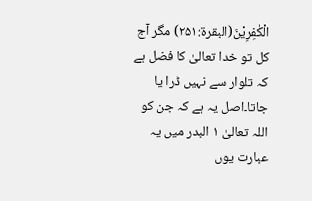الْكٰفِرِيْنَ(البقرۃ:۲۵۱) مگر آج کل تو خدا تعالیٰ کا فضل ہے کہ تلوار سے نہیں ڈرا یا جاتا۔اصل یہ ہے کہ جن کو اللہ تعالیٰ ۱ البدر میں یہ عبارت یوں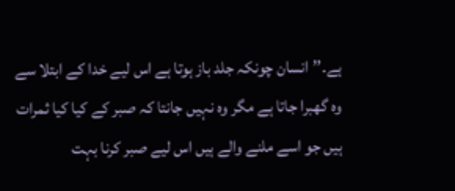ہے۔’’انسان چونکہ جلد باز ہوتا ہے اس لیے خدا کے ابتلا سے وہ گھبرا جاتا ہے مگر وہ نہیں جانتا کہ صبر کے کیا کیا ثمرات ہیں جو اسے ملنے والے ہیں اس لیے صبر کرنا بہت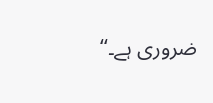ضروری ہے۔‘‘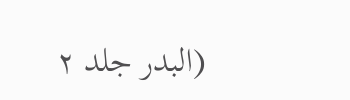(البدر جلد ۲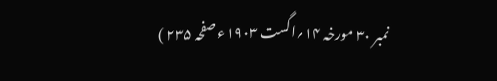نمبر ۳۰ مورخہ ۱۴؍اگست ۱۹۰۳ء صفحہ ۲۳۵ )